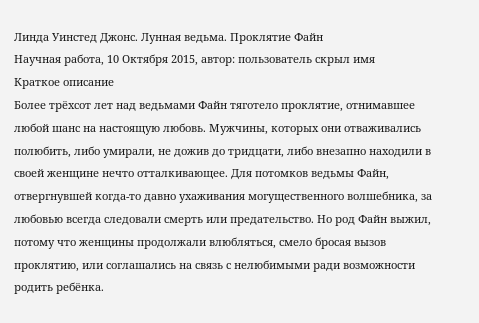Линда Уинстед Джонс. Лунная ведьма. Проклятие Файн
Научная работа, 10 Октября 2015, автор: пользователь скрыл имя
Краткое описание
Более трёхсот лет над ведьмами Файн тяготело проклятие, отнимавшее любой шанс на настоящую любовь. Мужчины, которых они отваживались полюбить, либо умирали, не дожив до тридцати, либо внезапно находили в своей женщине нечто отталкивающее. Для потомков ведьмы Файн, отвергнувшей когда-то давно ухаживания могущественного волшебника, за любовью всегда следовали смерть или предательство. Но род Файн выжил, потому что женщины продолжали влюбляться, смело бросая вызов проклятию, или соглашались на связь с нелюбимыми ради возможности родить ребёнка.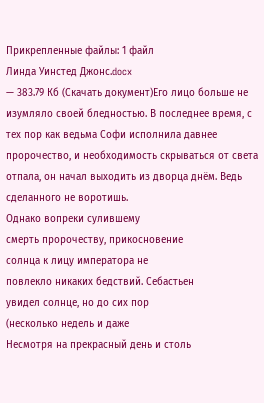Прикрепленные файлы: 1 файл
Линда Уинстед Джонс.docx
— 383.79 Кб (Скачать документ)Его лицо больше не изумляло своей бледностью. В последнее время, с тех пор как ведьма Софи исполнила давнее пророчество, и необходимость скрываться от света отпала, он начал выходить из дворца днём. Ведь сделанного не воротишь.
Однако вопреки сулившему
смерть пророчеству, прикосновение
солнца к лицу императора не
повлекло никаких бедствий. Себастьен
увидел солнце, но до сих пор
(несколько недель и даже
Несмотря на прекрасный день и столь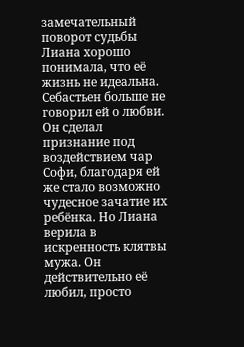замечательный поворот судьбы Лиана хорошо понимала, что её жизнь не идеальна. Себастьен больше не говорил ей о любви. Он сделал признание под воздействием чар Софи, благодаря ей же стало возможно чудесное зачатие их ребёнка. Но Лиана верила в искренность клятвы мужа. Он действительно её любил, просто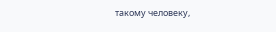такому человеку,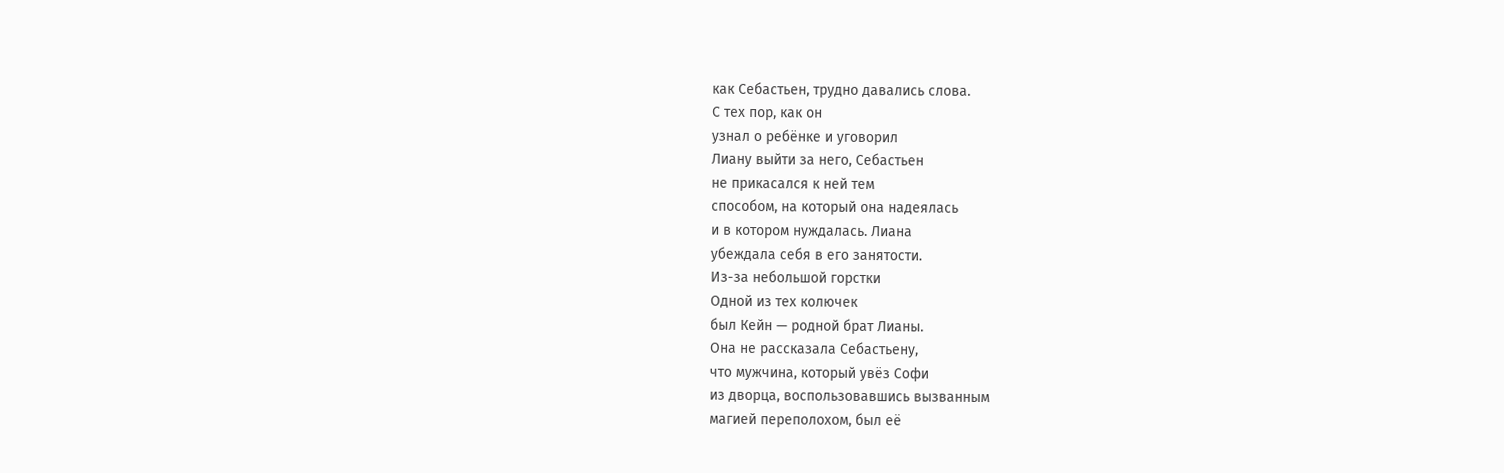как Себастьен, трудно давались слова.
С тех пор, как он
узнал о ребёнке и уговорил
Лиану выйти за него, Себастьен
не прикасался к ней тем
способом, на который она надеялась
и в котором нуждалась. Лиана
убеждала себя в его занятости.
Из-за небольшой горстки
Одной из тех колючек
был Кейн — родной брат Лианы.
Она не рассказала Себастьену,
что мужчина, который увёз Софи
из дворца, воспользовавшись вызванным
магией переполохом, был её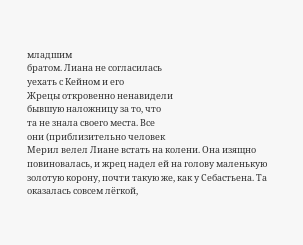младшим
братом. Лиана не согласилась
уехать с Кейном и его
Жрецы откровенно ненавидели
бывшую наложницу за то, что
та не знала своего места. Все
они (приблизительно человек
Мерил велел Лиане встать на колени. Она изящно повиновалась, и жрец надел ей на голову маленькую золотую корону, почти такую же, как у Себастьена. Та оказалась совсем лёгкой,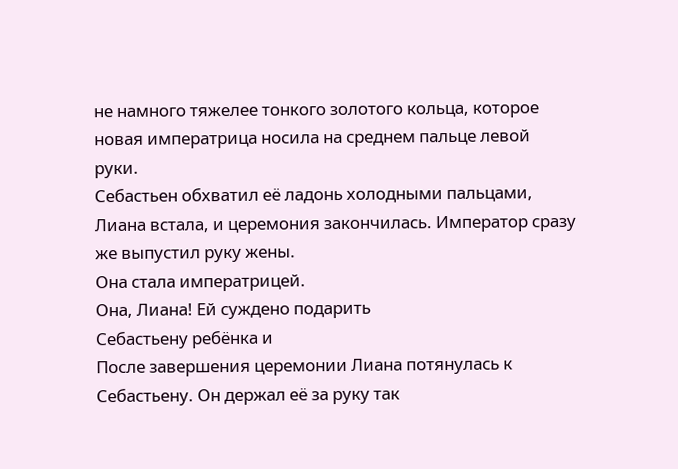не намного тяжелее тонкого золотого кольца, которое новая императрица носила на среднем пальце левой руки.
Себастьен обхватил её ладонь холодными пальцами, Лиана встала, и церемония закончилась. Император сразу же выпустил руку жены.
Она стала императрицей.
Она, Лиана! Ей суждено подарить
Себастьену ребёнка и
После завершения церемонии Лиана потянулась к Себастьену. Он держал её за руку так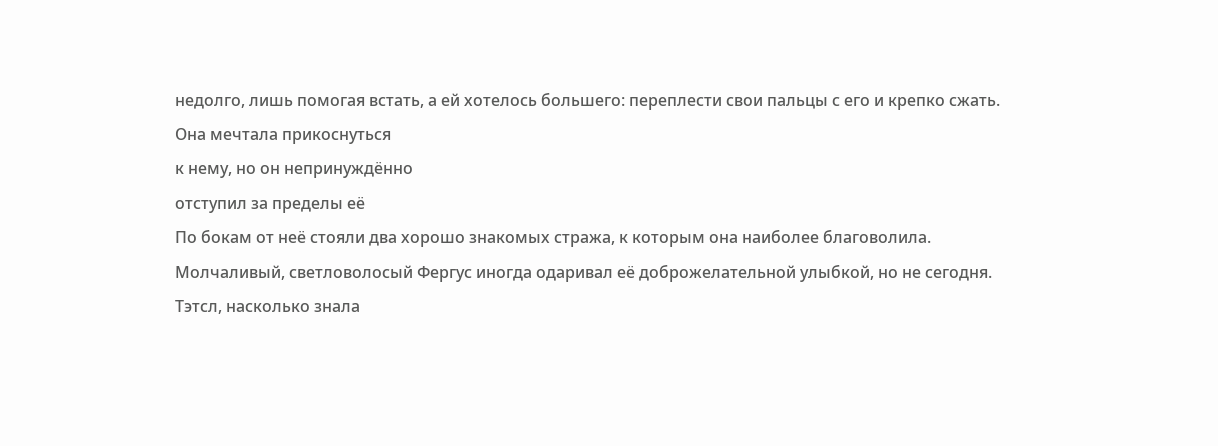недолго, лишь помогая встать, а ей хотелось большего: переплести свои пальцы с его и крепко сжать.
Она мечтала прикоснуться
к нему, но он непринуждённо
отступил за пределы её
По бокам от неё стояли два хорошо знакомых стража, к которым она наиболее благоволила. Молчаливый, светловолосый Фергус иногда одаривал её доброжелательной улыбкой, но не сегодня. Тэтсл, насколько знала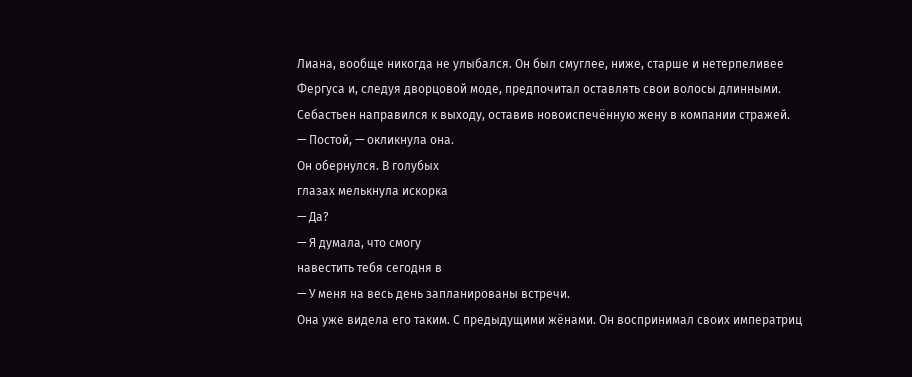Лиана, вообще никогда не улыбался. Он был смуглее, ниже, старше и нетерпеливее Фергуса и, следуя дворцовой моде, предпочитал оставлять свои волосы длинными.
Себастьен направился к выходу, оставив новоиспечённую жену в компании стражей.
— Постой, — окликнула она.
Он обернулся. В голубых
глазах мелькнула искорка
— Да?
— Я думала, что смогу
навестить тебя сегодня в
— У меня на весь день запланированы встречи.
Она уже видела его таким. С предыдущими жёнами. Он воспринимал своих императриц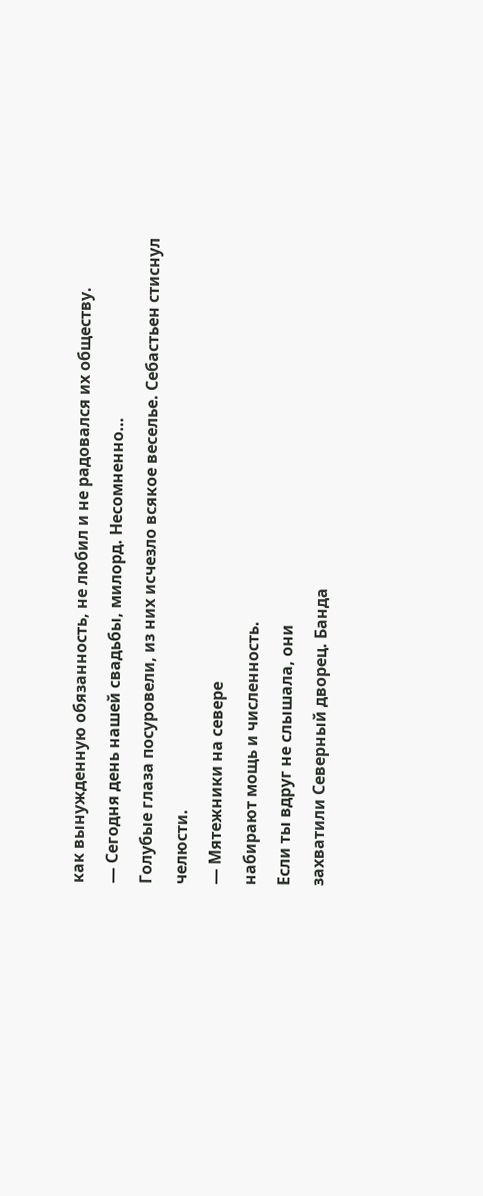как вынужденную обязанность, не любил и не радовался их обществу.
— Сегодня день нашей свадьбы, милорд. Несомненно…
Голубые глаза посуровели, из них исчезло всякое веселье. Себастьен стиснул челюсти.
— Мятежники на севере
набирают мощь и численность.
Если ты вдруг не слышала, они
захватили Северный дворец. Банда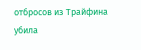отбросов из Трайфина убила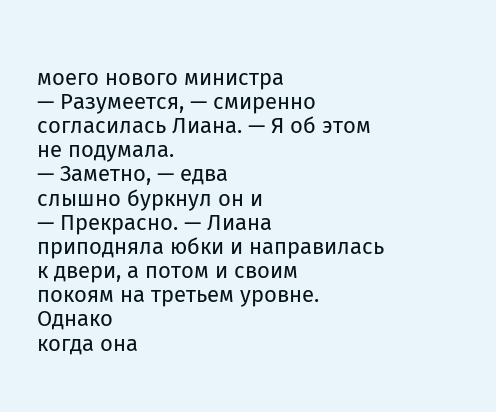моего нового министра
— Разумеется, — смиренно согласилась Лиана. — Я об этом не подумала.
— Заметно, — едва
слышно буркнул он и
— Прекрасно. — Лиана
приподняла юбки и направилась
к двери, а потом и своим
покоям на третьем уровне. Однако
когда она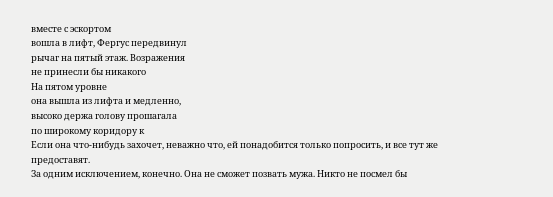вместе с эскортом
вошла в лифт, Фергус передвинул
рычаг на пятый этаж. Возражения
не принесли бы никакого
На пятом уровне
она вышла из лифта и медленно,
высоко держа голову прошагала
по широкому коридору к
Если она что-нибудь захочет, неважно что, ей понадобится только попросить, и все тут же предоставят.
За одним исключением, конечно. Она не сможет позвать мужа. Никто не посмел бы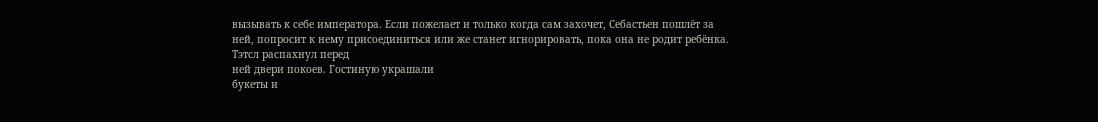вызывать к себе императора. Если пожелает и только когда сам захочет, Себастьен пошлёт за ней, попросит к нему присоединиться или же станет игнорировать, пока она не родит ребёнка.
Тэтсл распахнул перед
ней двери покоев. Гостиную украшали
букеты и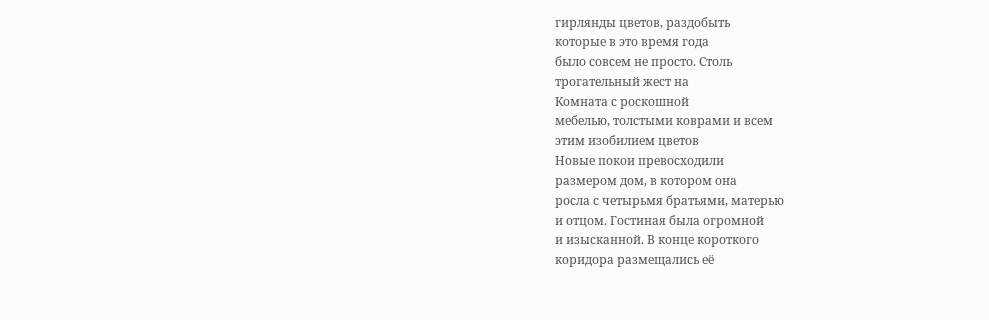гирлянды цветов, раздобыть
которые в это время года
было совсем не просто. Столь
трогательный жест на
Комната с роскошной
мебелью, толстыми коврами и всем
этим изобилием цветов
Новые покои превосходили
размером дом, в котором она
росла с четырьмя братьями, матерью
и отцом. Гостиная была огромной
и изысканной. В конце короткого
коридора размещались её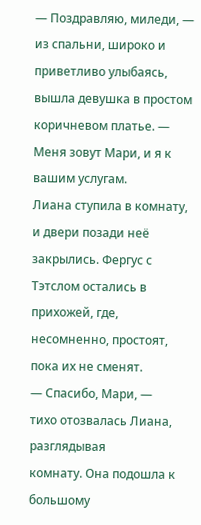— Поздравляю, миледи, — из спальни, широко и приветливо улыбаясь, вышла девушка в простом коричневом платье. — Меня зовут Мари, и я к вашим услугам.
Лиана ступила в комнату, и двери позади неё закрылись. Фергус с Тэтслом остались в прихожей, где, несомненно, простоят, пока их не сменят.
— Спасибо, Мари, —
тихо отозвалась Лиана, разглядывая
комнату. Она подошла к большому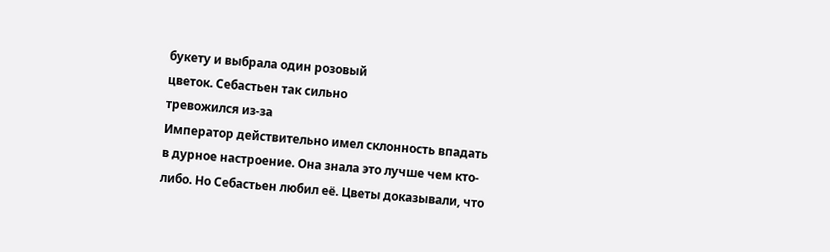букету и выбрала один розовый
цветок. Себастьен так сильно
тревожился из-за
Император действительно имел склонность впадать в дурное настроение. Она знала это лучше чем кто-либо. Но Себастьен любил её. Цветы доказывали, что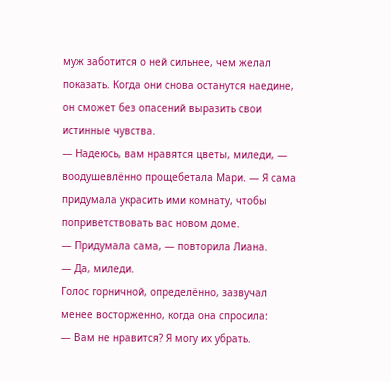муж заботится о ней сильнее, чем желал показать. Когда они снова останутся наедине, он сможет без опасений выразить свои истинные чувства.
— Надеюсь, вам нравятся цветы, миледи, — воодушевлённо прощебетала Мари. — Я сама придумала украсить ими комнату, чтобы поприветствовать вас новом доме.
— Придумала сама, — повторила Лиана.
— Да, миледи.
Голос горничной, определённо, зазвучал менее восторженно, когда она спросила:
— Вам не нравится? Я могу их убрать.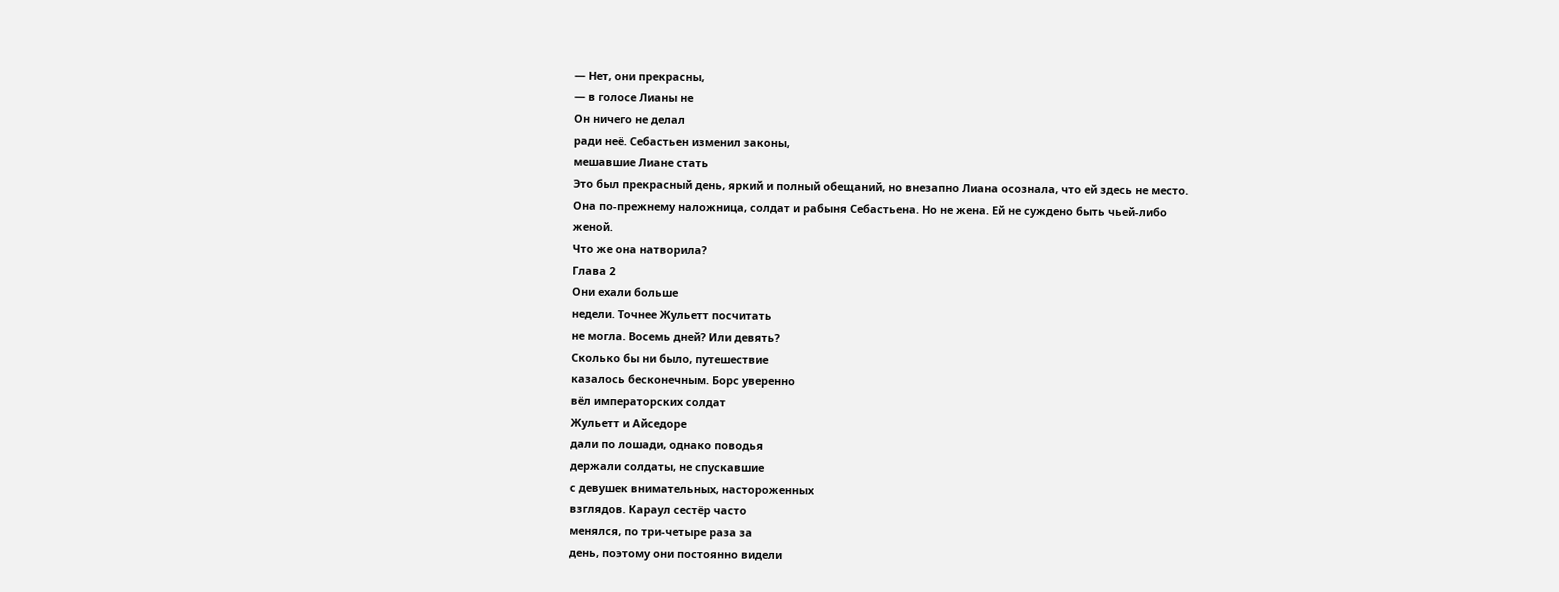— Нет, они прекрасны,
— в голосе Лианы не
Он ничего не делал
ради неё. Себастьен изменил законы,
мешавшие Лиане стать
Это был прекрасный день, яркий и полный обещаний, но внезапно Лиана осознала, что ей здесь не место. Она по-прежнему наложница, солдат и рабыня Себастьена. Но не жена. Ей не суждено быть чьей-либо женой.
Что же она натворила?
Глава 2
Они ехали больше
недели. Точнее Жульетт посчитать
не могла. Восемь дней? Или девять?
Сколько бы ни было, путешествие
казалось бесконечным. Борс уверенно
вёл императорских солдат
Жульетт и Айседоре
дали по лошади, однако поводья
держали солдаты, не спускавшие
с девушек внимательных, настороженных
взглядов. Караул сестёр часто
менялся, по три-четыре раза за
день, поэтому они постоянно видели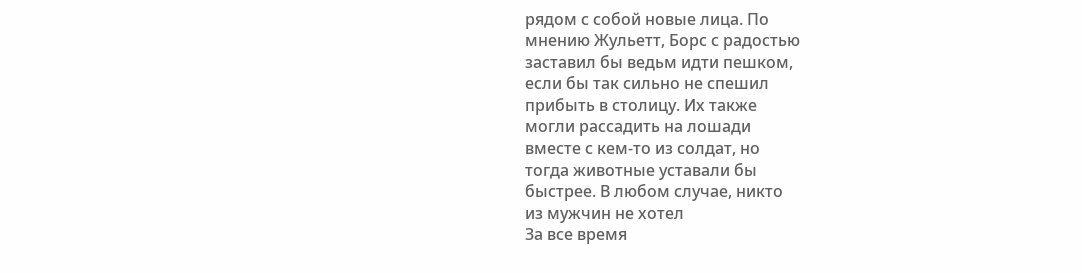рядом с собой новые лица. По
мнению Жульетт, Борс с радостью
заставил бы ведьм идти пешком,
если бы так сильно не спешил
прибыть в столицу. Их также
могли рассадить на лошади
вместе с кем-то из солдат, но
тогда животные уставали бы
быстрее. В любом случае, никто
из мужчин не хотел
За все время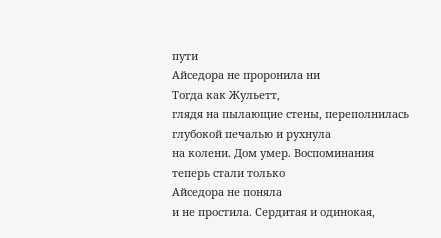пути
Айседора не проронила ни
Тогда как Жульетт,
глядя на пылающие стены, переполнилась
глубокой печалью и рухнула
на колени. Дом умер. Воспоминания
теперь стали только
Айседора не поняла
и не простила. Сердитая и одинокая,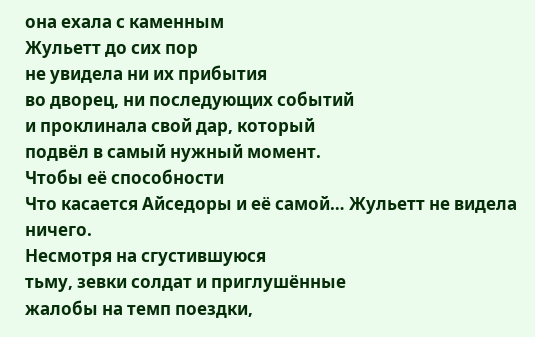она ехала с каменным
Жульетт до сих пор
не увидела ни их прибытия
во дворец, ни последующих событий
и проклинала свой дар, который
подвёл в самый нужный момент.
Чтобы её способности
Что касается Айседоры и её самой… Жульетт не видела ничего.
Несмотря на сгустившуюся
тьму, зевки солдат и приглушённые
жалобы на темп поездки,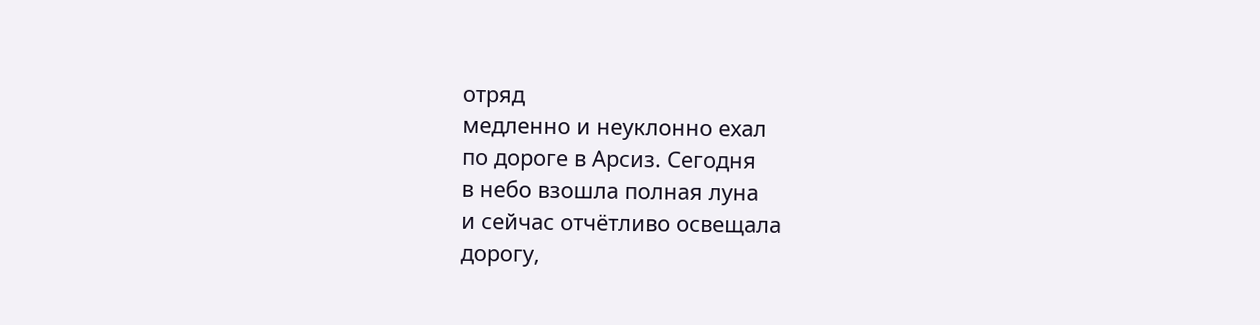отряд
медленно и неуклонно ехал
по дороге в Арсиз. Сегодня
в небо взошла полная луна
и сейчас отчётливо освещала
дорогу,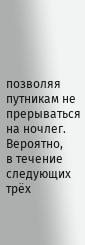позволяя путникам не
прерываться на ночлег. Вероятно,
в течение следующих трёх